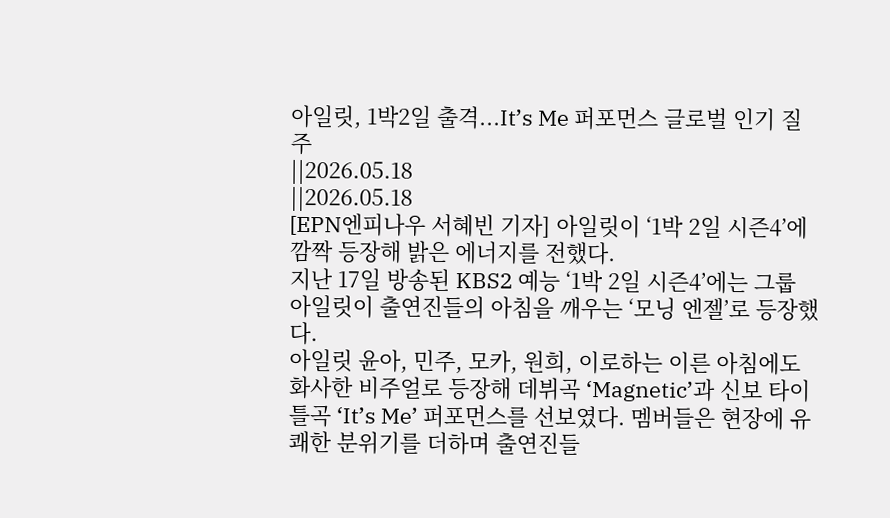아일릿, 1박2일 출격...It’s Me 퍼포먼스 글로벌 인기 질주
||2026.05.18
||2026.05.18
[EPN엔피나우 서혜빈 기자] 아일릿이 ‘1박 2일 시즌4’에 깜짝 등장해 밝은 에너지를 전했다.
지난 17일 방송된 KBS2 예능 ‘1박 2일 시즌4’에는 그룹 아일릿이 출연진들의 아침을 깨우는 ‘모닝 엔젤’로 등장했다.
아일릿 윤아, 민주, 모카, 원희, 이로하는 이른 아침에도 화사한 비주얼로 등장해 데뷔곡 ‘Magnetic’과 신보 타이틀곡 ‘It’s Me’ 퍼포먼스를 선보였다. 멤버들은 현장에 유쾌한 분위기를 더하며 출연진들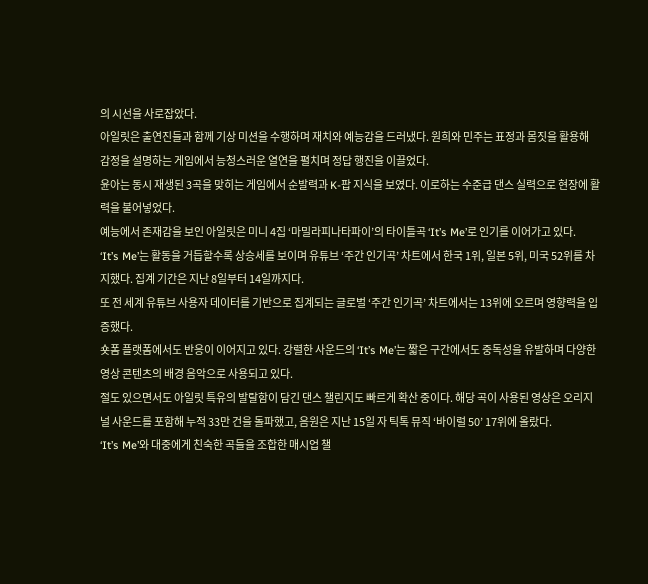의 시선을 사로잡았다.
아일릿은 출연진들과 함께 기상 미션을 수행하며 재치와 예능감을 드러냈다. 원희와 민주는 표정과 몸짓을 활용해 감정을 설명하는 게임에서 능청스러운 열연을 펼치며 정답 행진을 이끌었다.
윤아는 동시 재생된 3곡을 맞히는 게임에서 순발력과 K-팝 지식을 보였다. 이로하는 수준급 댄스 실력으로 현장에 활력을 불어넣었다.
예능에서 존재감을 보인 아일릿은 미니 4집 ‘마밀라피나타파이’의 타이틀곡 ‘It’s Me’로 인기를 이어가고 있다.
‘It’s Me’는 활동을 거듭할수록 상승세를 보이며 유튜브 ‘주간 인기곡’ 차트에서 한국 1위, 일본 5위, 미국 52위를 차지했다. 집계 기간은 지난 8일부터 14일까지다.
또 전 세계 유튜브 사용자 데이터를 기반으로 집계되는 글로벌 ‘주간 인기곡’ 차트에서는 13위에 오르며 영향력을 입증했다.
숏폼 플랫폼에서도 반응이 이어지고 있다. 강렬한 사운드의 ‘It’s Me’는 짧은 구간에서도 중독성을 유발하며 다양한 영상 콘텐츠의 배경 음악으로 사용되고 있다.
절도 있으면서도 아일릿 특유의 발랄함이 담긴 댄스 챌린지도 빠르게 확산 중이다. 해당 곡이 사용된 영상은 오리지널 사운드를 포함해 누적 33만 건을 돌파했고, 음원은 지난 15일 자 틱톡 뮤직 ‘바이럴 50’ 17위에 올랐다.
‘It’s Me’와 대중에게 친숙한 곡들을 조합한 매시업 챌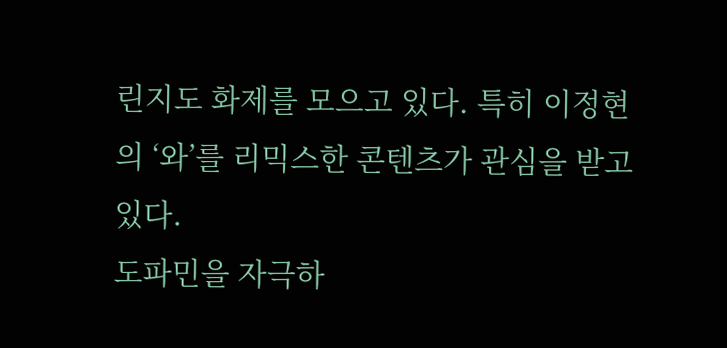린지도 화제를 모으고 있다. 특히 이정현의 ‘와’를 리믹스한 콘텐츠가 관심을 받고 있다.
도파민을 자극하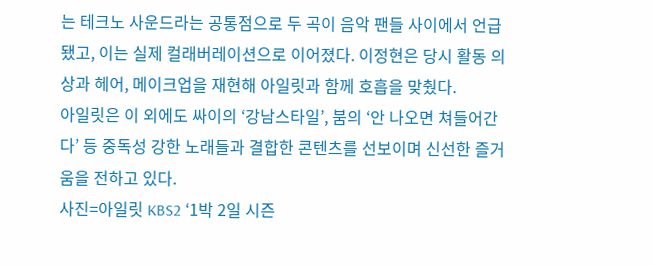는 테크노 사운드라는 공통점으로 두 곡이 음악 팬들 사이에서 언급됐고, 이는 실제 컬래버레이션으로 이어졌다. 이정현은 당시 활동 의상과 헤어, 메이크업을 재현해 아일릿과 함께 호흡을 맞췄다.
아일릿은 이 외에도 싸이의 ‘강남스타일’, 붐의 ‘안 나오면 쳐들어간다’ 등 중독성 강한 노래들과 결합한 콘텐츠를 선보이며 신선한 즐거움을 전하고 있다.
사진=아일릿 KBS2 ‘1박 2일 시즌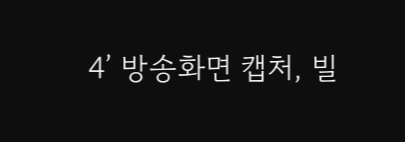4’ 방송화면 캡처, 빌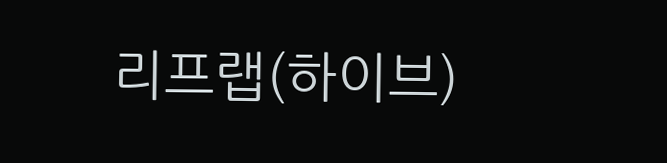리프랩(하이브)